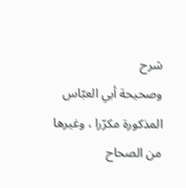شرح
وصحيحة أبي العبّاس المذكورة مكرّرا ، وغيرها من الصحاح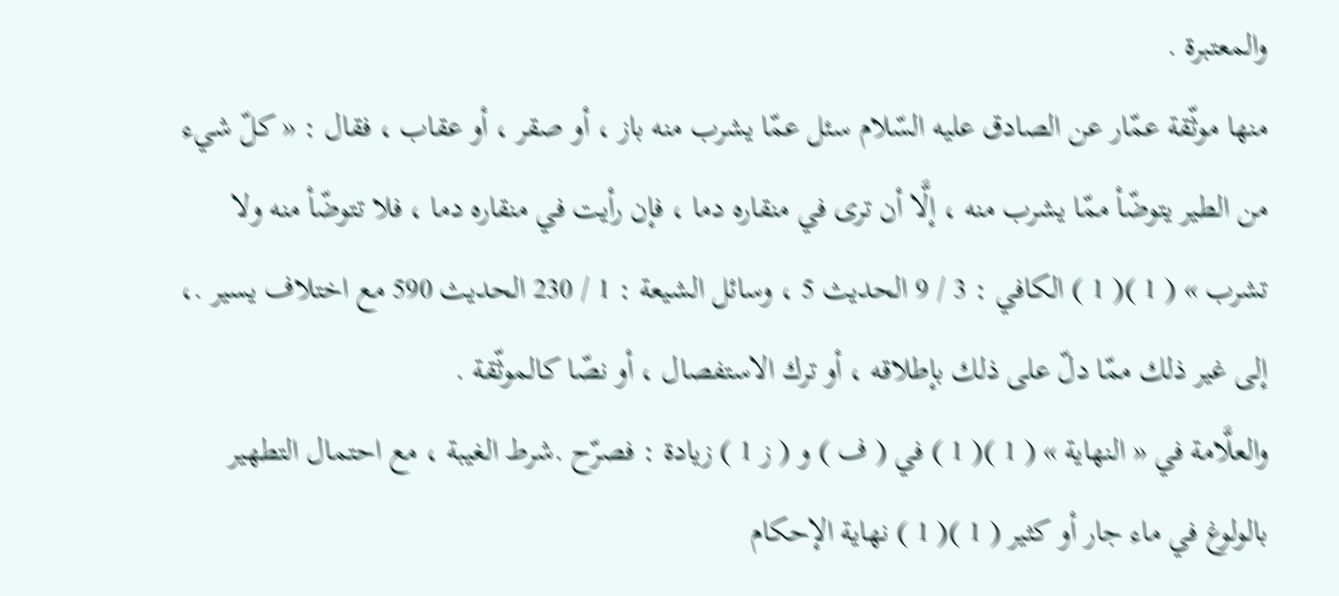والمعتبرة .
منها موثّقة عمّار عن الصادق عليه السّلام سئل عمّا يشرب منه باز ، أو صقر ، أو عقاب ، فقال : « كلّ شيء من الطير يتوضّأ ممّا يشرب منه ، إلَّا أن ترى في منقاره دما ، فإن رأيت في منقاره دما ، فلا تتوضّأ منه ولا تشرب » ( 1 )( 1 ) الكافي : 3 / 9 الحديث 5 ، وسائل الشيعة : 1 / 230 الحديث 590 مع اختلاف يسير .، إلى غير ذلك ممّا دلّ على ذلك بإطلاقه ، أو ترك الاستفصال ، أو نصّا كالموثّقة .
والعلَّامة في « النهاية » ( 1 )( 1 ) في ( ف ) و ( ز 1 ) زيادة : فصرّح .شرط الغيبة ، مع احتمال التطهير بالولوغ في ماء جار أو كثير ( 1 )( 1 ) نهاية الإحكام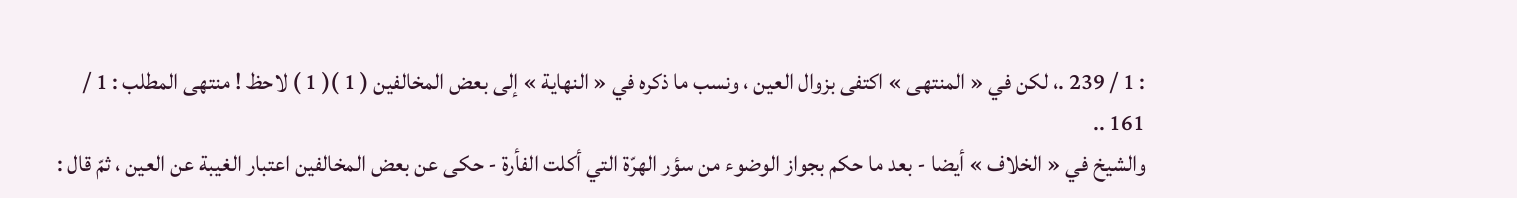: 1 / 239 .، لكن في « المنتهى » اكتفى بزوال العين ، ونسب ما ذكره في « النهاية » إلى بعض المخالفين ( 1 )( 1 ) لاحظ ! منتهى المطلب : 1 / 161 ..
والشيخ في « الخلاف » أيضا - بعد ما حكم بجواز الوضوء من سؤر الهرّة التي أكلت الفأرة - حكى عن بعض المخالفين اعتبار الغيبة عن العين ، ثمّ قال :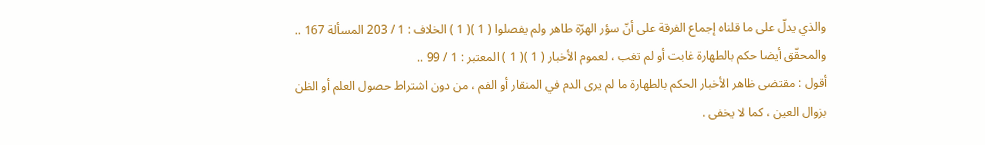والذي يدلّ على ما قلناه إجماع الفرقة على أنّ سؤر الهرّة طاهر ولم يفصلوا ( 1 )( 1 ) الخلاف : 1 / 203 المسألة 167 ..
والمحقّق أيضا حكم بالطهارة غابت أو لم تغب ، لعموم الأخبار ( 1 )( 1 ) المعتبر : 1 / 99 ..
أقول : مقتضى ظاهر الأخبار الحكم بالطهارة ما لم يرى الدم في المنقار أو الفم ، من دون اشتراط حصول العلم أو الظن بزوال العين ، كما لا يخفى .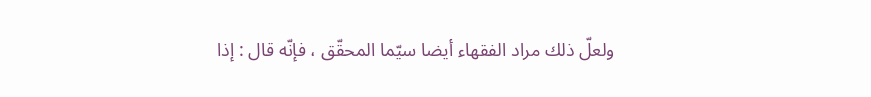ولعلّ ذلك مراد الفقهاء أيضا سيّما المحقّق ، فإنّه قال : إذا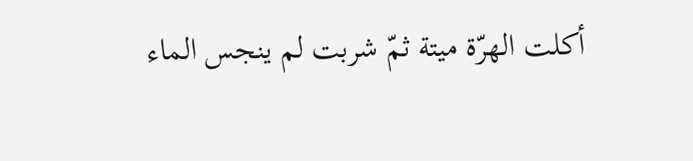أكلت الهرّة ميتة ثمّ شربت لم ينجس الماء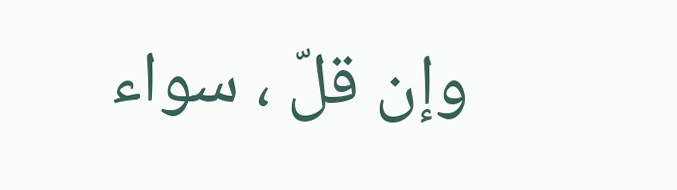وإن قلّ ، سواء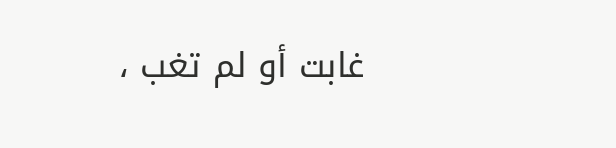غابت أو لم تغب ،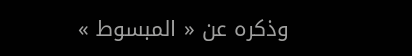وذكره عن « المبسوط »